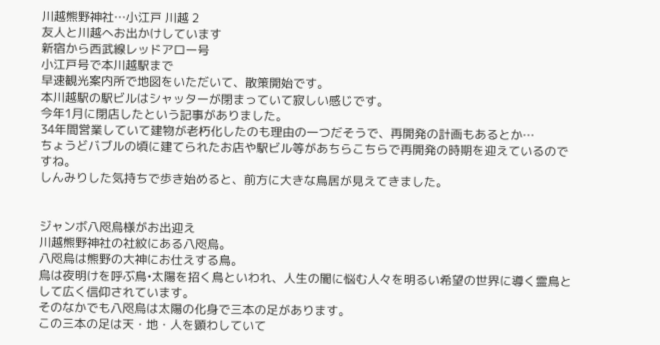川越熊野神社…小江戸 川越 2
友人と川越へお出かけしています
新宿から西武線レッドアロー号
小江戸号で本川越駅まで
早速観光案内所で地図をいただいて、散策開始です。
本川越駅の駅ビルはシャッターが閉まっていて寂しい感じです。
今年1月に閉店したという記事がありました。
34年間営業していて建物が老朽化したのも理由の一つだそうで、再開発の計画もあるとか…
ちょうどバブルの頃に建てられたお店や駅ビル等があちらこちらで再開発の時期を迎えているのですね。
しんみりした気持ちで歩き始めると、前方に大きな鳥居が見えてきました。


ジャンボ八咫烏様がお出迎え
川越熊野神社の社紋にある八咫烏。
八咫烏は熊野の大神にお仕えする鳥。
烏は夜明けを呼ぶ鳥•太陽を招く鳥といわれ、人生の闇に悩む人々を明るい希望の世界に導く霊鳥として広く信仰されています。
そのなかでも八咫烏は太陽の化身で三本の足があります。
この三本の足は天・地・人を顕わしていて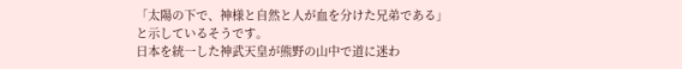「太陽の下で、神様と自然と人が血を分けた兄弟である」
と示しているそうです。
日本を統一した神武天皇が熊野の山中で道に迷わ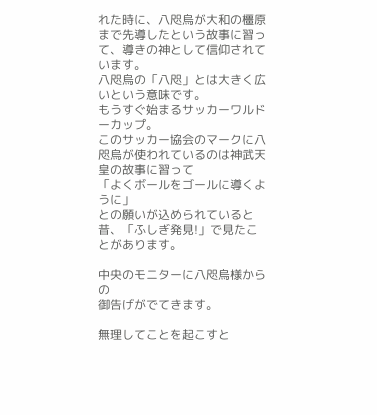れた時に、八咫烏が大和の橿原まで先導したという故事に習って、導きの神として信仰されています。
八咫烏の「八咫」とは大きく広いという意味です。
もうすぐ始まるサッカーワルドーカップ。
このサッカー協会のマークに八咫烏が使われているのは神武天皇の故事に習って
「よくボールをゴールに導くように」
との願いが込められていると
昔、「ふしぎ発見!」で見たことがあります。

中央のモニターに八咫烏様からの
御告げがでてきます。

無理してことを起こすと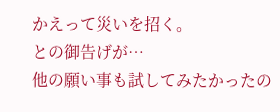かえって災いを招く。
との御告げが…
他の願い事も試してみたかったの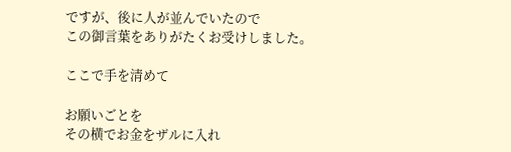ですが、後に人が並んでいたので
この御言葉をありがたくお受けしました。

ここで手を清めて

お願いごとを
その横でお金をザルに入れ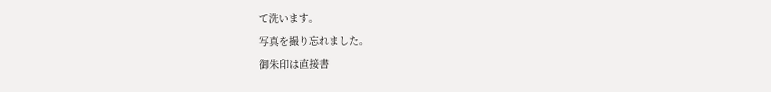て洗います。
写真を撮り忘れました。
御朱印は直接書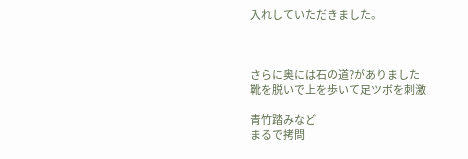入れしていただきました。



さらに奥には石の道?がありました
靴を脱いで上を歩いて足ツボを刺激

青竹踏みなど
まるで拷問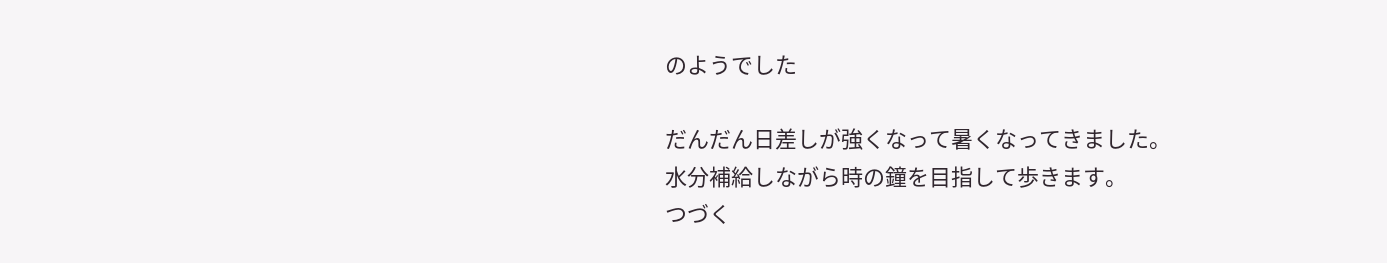のようでした

だんだん日差しが強くなって暑くなってきました。
水分補給しながら時の鐘を目指して歩きます。
つづく